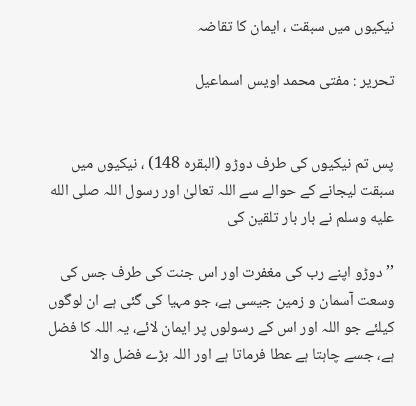نیکیوں میں سبقت ، ایمان کا تقاضہ

تحریر : مفتی محمد اویس اسماعیل


پس تم نیکیوں کی طرف دوڑو (البقرہ 148) ، نیکیوں میں سبقت لیجانے کے حوالے سے اللہ تعالیٰ اور رسول اللہ صلى الله عليه وسلم نے بار بار تلقین کی

’’دوڑو اپنے رب کی مغفرت اور اس جنت کی طرف جس کی وسعت آسمان و زمین جیسی ہے، جو مہیا کی گئی ہے ان لوگوں کیلئے جو اللہ اور اس کے رسولوں پر ایمان لائے، یہ اللہ کا فضل ہے، جسے چاہتا ہے عطا فرماتا ہے اور اللہ بڑے فضل والا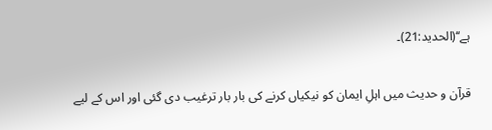ہے‘‘(الحدید:21)۔

قرآن و حدیث میں اہلِ ایمان کو نیکیاں کرنے کی بار بار ترغیب دی گئی اور اس کے لیے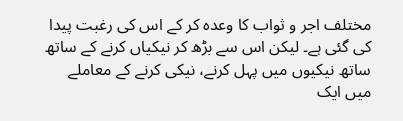مختلف اجر و ثواب کا وعدہ کر کے اس کی رغبت پیدا کی گئی ہے۔ لیکن اس سے بڑھ کر نیکیاں کرنے کے ساتھ ساتھ نیکیوں میں پہل کرنے، نیکی کرنے کے معاملے میں ایک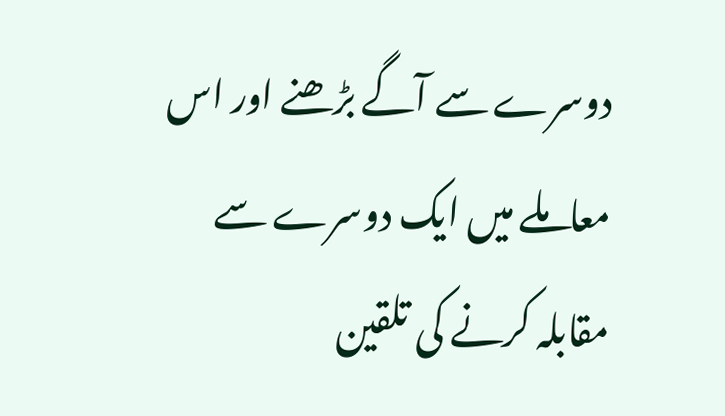دوسرے سے آگے بڑھنے اور اس معاملے میں ایک دوسرے سے مقابلہ کرنے کی تلقین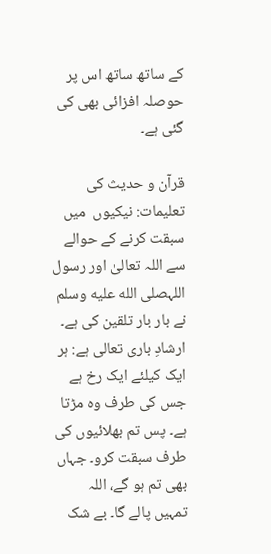کے ساتھ ساتھ اس پر حوصلہ افزائی بھی کی گئی ہے۔

قرآن و حدیث کی تعلیمات: نیکیوں  میں سبقت کرنے کے حوالے سے اللہ تعالیٰ اور رسول اللہصلى الله عليه وسلم نے بار بار تلقین کی ہے۔ ارشادِ باری تعالی ہے: ہر ایک کیلئے ایک رخ ہے جس کی طرف وہ مڑتا ہے۔ پس تم بھلائیوں کی طرف سبقت کرو۔ جہاں بھی تم ہو گے، اللہ تمہیں پالے گا۔ بے شک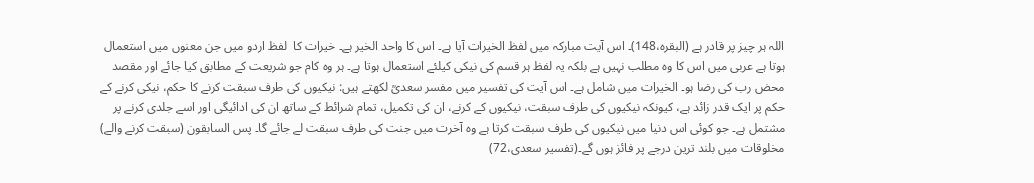اللہ ہر چیز پر قادر ہے (البقرہ،148)۔ اس آیت مبارکہ میں لفظ الخیرات آیا ہے۔ اس کا واحد الخیر ہے۔ خیرات کا  لفظ اردو میں جن معنوں میں استعمال ہوتا ہے عربی میں اس کا وہ مطلب نہیں ہے بلکہ یہ لفظ ہر قسم کی نیکی کیلئے استعمال ہوتا ہے۔ ہر وہ کام جو شریعت کے مطابق کیا جائے اور مقصد محض رب کی رضا ہو۔ الخیرات میں شامل ہے۔ اس آیت کی تفسیر میں مفسر سعدیؒ لکھتے ہیں: نیکیوں کی طرف سبقت کرنے کا حکم، نیکی کرنے کے حکم پر ایک قدر زائد ہے، کیونکہ نیکیوں کی طرف سبقت، نیکیوں کے کرنے، ان کی تکمیل، تمام شرائط کے ساتھ ان کی ادائیگی اور اسے جلدی کرنے پر مشتمل ہے۔ جو کوئی اس دنیا میں نیکیوں کی طرف سبقت کرتا ہے وہ آخرت میں جنت کی طرف سبقت لے جائے گا۔ پس السابقون (سبقت کرنے والے) مخلوقات میں بلند ترین درجے پر فائز ہوں گے۔(تفسیر سعدی،72)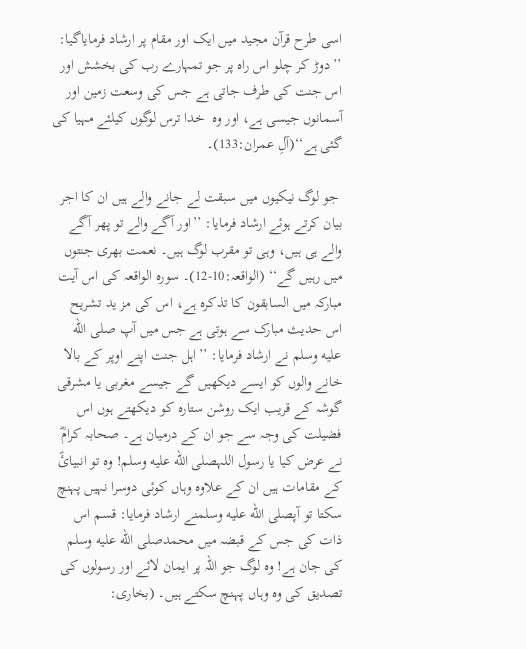اسی طرح قرآن مجید میں ایک اور مقام پر ارشاد فرمایاگیا: ’’دوڑ کر چلو اس راہ پر جو تمہارے رب کی بخشش اور اس جنت کی طرف جاتی ہے جس کی وسعت زمین اور آسمانوں جیسی ہے، اور وہ  خدا ترس لوگوں کیلئے مہیا کی گئی ہے‘‘(آلِ عمران:133)۔

 جو لوگ نیکیوں میں سبقت لے جانے والے ہیں ان کا اجر بیان کرتے ہوئے ارشاد فرمایا: ’’اور آگے والے تو پھر آگے والے ہی ہیں، وہی تو مقرب لوگ ہیں۔ نعمت بھری جنتوں میں رہیں گے‘‘ (الواقعہ:10-12)۔ سورہ الواقعہ کی اس آیت مبارکہ میں السابقون کا تذکرہ ہے، اس کی مز ید تشریح اس حدیث مبارک سے ہوتی ہے جس میں آپ صلى الله عليه وسلم نے ارشاد فرمایا: ’’اہل جنت اپنے اوپر کے بالا خانے والوں کو ایسے دیکھیں گے جیسے مغربی یا مشرقی گوشہ کے قریب ایک روشن ستارہ کو دیکھتے ہوں اس فضیلت کی وجہ سے جو ان کے درمیان ہے۔ صحابہ کرامؓ نے عرض کیا یا رسول اللہصلى الله عليه وسلم! وہ تو انبیائؑ کے مقامات ہیں ان کے علاوہ وہاں کوئی دوسرا نہیں پہنچ سکتا تو آپصلى الله عليه وسلمنے ارشاد فرمایا: قسم اس ذات کی جس کے قبضہ میں محمدصلى الله عليه وسلم کی جان ہے! وہ لوگ جو اللہ پر ایمان لائے اور رسولوں کی تصدیق کی وہ وہاں پہنچ سکتے ہیں۔ (بخاری: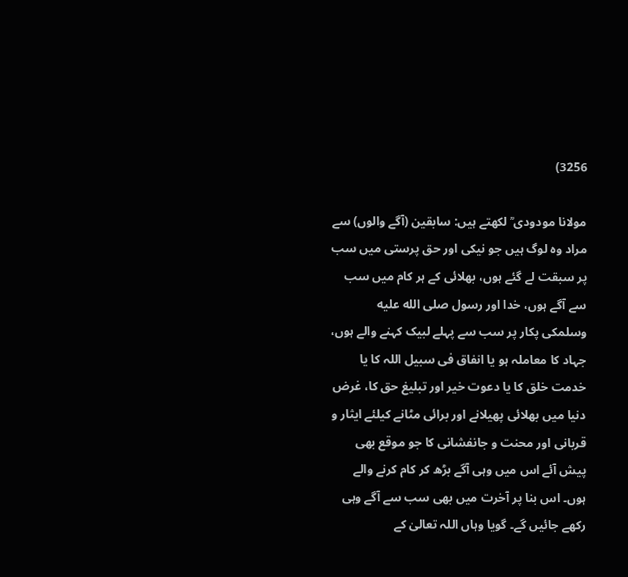3256)

مولانا مودودی ؒ لکھتے ہیں: سابقین (آگے والوں) سے مراد وہ لوگ ہیں جو نیکی اور حق پرستی میں سب پر سبقت لے گئے ہوں، بھلائی کے ہر کام میں سب سے آگے ہوں، خدا اور رسول صلى الله عليه وسلمکی پکار پر سب سے پہلے لبیک کہنے والے ہوں، جہاد کا معاملہ ہو یا انفاق فی سبیل اللہ کا یا خدمت خلق کا یا دعوت خیر اور تبلیغ حق کا، غرض دنیا میں بھلائی پھیلانے اور برائی مٹانے کیلئے ایثار و قربانی اور محنت و جانفشانی کا جو موقع بھی پیش آئے اس میں وہی آگے بڑھ کر کام کرنے والے ہوں۔ اس بنا پر آخرت میں بھی سب سے آگے وہی رکھے جائیں گے۔ گویا وہاں اللہ تعالیٰ کے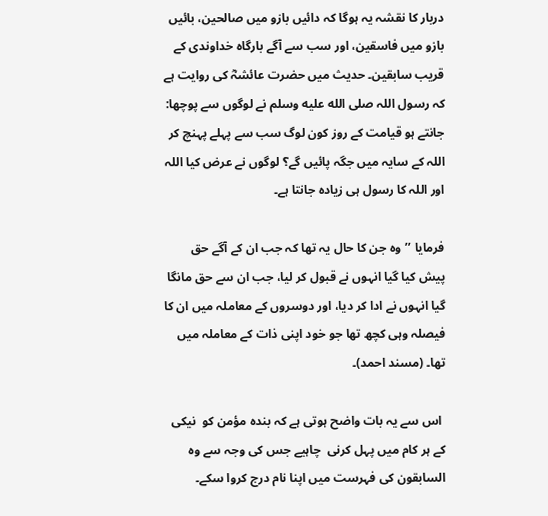دربار کا نقشہ یہ ہوگا کہ دائیں بازو میں صالحین، بائیں بازو میں فاسقین، اور سب سے آگے بارگاہ خداوندی کے قریب سابقین۔ حدیث میں حضرت عائشہؓ کی روایت ہے کہ رسول اللہ صلى الله عليه وسلم نے لوگوں سے پوچھا: جانتے ہو قیامت کے روز کون لوگ سب سے پہلے پہنچ کر اللہ کے سایہ میں جگہ پائیں گے؟ لوگوں نے عرض کیا اللہ اور اللہ کا رسول ہی زیادہ جانتا ہے۔

فرمایا ’’وہ جن کا حال یہ تھا کہ جب ان کے آگے حق پیش کیا گیا انہوں نے قبول کر لیا، جب ان سے حق مانگا گیا انہوں نے ادا کر دیا، اور دوسروں کے معاملہ میں ان کا فیصلہ وہی کچھ تھا جو خود اپنی ذات کے معاملہ میں تھا۔ (مسند احمد)۔

 اس سے یہ بات واضح ہوتی ہے کہ بندہ مؤمن کو  نیکی کے ہر کام میں پہل کرنی  چاہیے جس کی وجہ سے وہ السابقون کی فہرست میں اپنا نام درج کروا سکے۔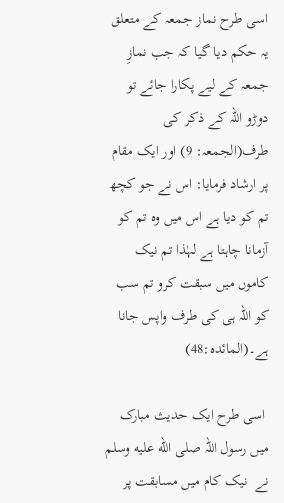اسی طرح نماز جمعہ کے متعلق یہ حکم دیا گیا کہ جب نمازِ جمعہ کے لیے پکارا جائے تو دوڑو اللہ کے ذکر کی طرف(الجمعہ: 9) اور ایک مقام پر ارشاد فرمایا: اس نے جو کچھ تم کو دیا ہے اس میں وہ تم کو آزمانا چاہتا ہے لہٰذا تم نیک کاموں میں سبقت کرو تم سب کو اللہ ہی کی طرف واپس جانا ہے۔(المائدہ:48)

 اسی طرح ایک حدیث مبارک میں رسول اللہ صلى الله عليه وسلم نے  نیک کام میں مسابقت پر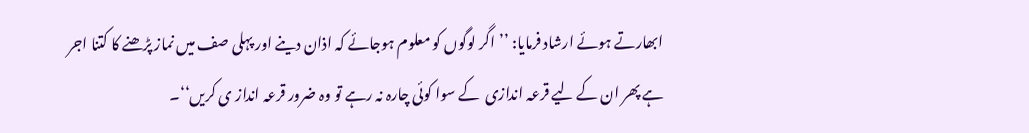ابھارتے ہوئے ارشاد فرمایا: ’’اگر لوگوں کو معلوم ہوجائے کہ اذان دینے اور پہلی صف میں نماز پڑھنے کا کتنا اجر ہے پھر ان کے لیے قرعہ اندازی  کے سوا کوئی چارہ نہ رہے تو وہ ضرور قرعہ انداز ی کریں‘‘۔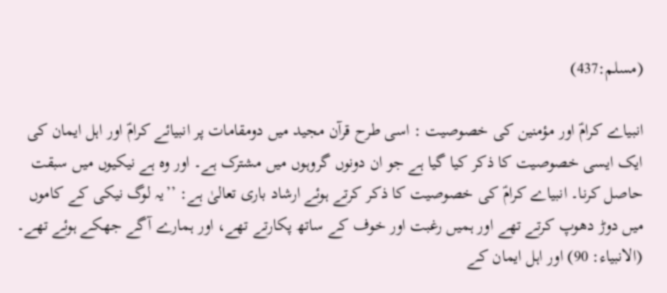(مسلم:437)

انبیاے کرامؑ اور مؤمنین کی خصوصیت : اسی طرح قرآن مجید میں دومقامات پر انبیائے کرامؑ اور اہل ایمان کی ایک ایسی خصوصیت کا ذکر کیا گیا ہے جو ان دونوں گروہوں میں مشترک ہے۔ اور وہ ہے نیکیوں میں سبقت حاصل کرنا۔ انبیاے کرامؑ کی خصوصیت کا ذکر کرتے ہوئے ارشاد باری تعالیٰ ہے: ’’یہ لوگ نیکی کے کاموں میں دوڑ دھوپ کرتے تھے اور ہمیں رغبت اور خوف کے ساتھ پکارتے تھے، اور ہمارے آگے جھکے ہوئے تھے۔ (الانبیاء: 90) اور اہل ایمان کے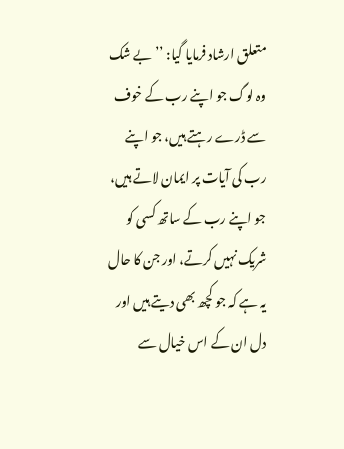متعلق ارشاد فرمایا گیا: ’’بے شک وہ لوگ جو اپنے رب کے خوف سے ڈرے رہتے ہیں، جو اپنے رب کی آیات پر ایمان لاتے ہیں، جو اپنے رب کے ساتھ کسی کو شریک نہیں کرتے، اور جن کا حال یہ ہے کہ جو کچھ بھی دیتے ہیں اور دل ان کے اس خیال سے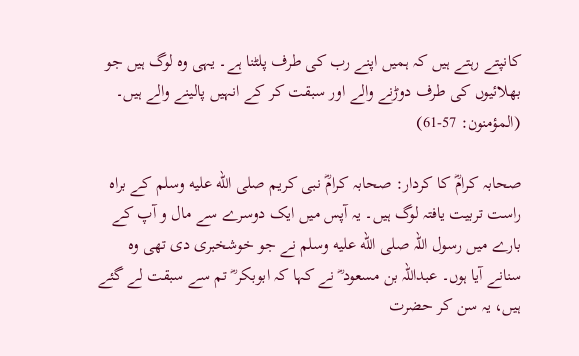کانپتے رہتے ہیں کہ ہمیں اپنے رب کی طرف پلٹنا ہے۔ یہی وہ لوگ ہیں جو بھلائیوں کی طرف دوڑنے والے اور سبقت کر کے انہیں پالینے والے ہیں۔ (المؤمنون: 57-61)

صحابہ کرامؓ کا کردار: صحابہ کرامؓ نبی کریم صلى الله عليه وسلم کے براہ راست تربیت یافتہ لوگ ہیں۔ یہ آپس میں ایک دوسرے سے مال و آپ کے بارے میں رسول اللہ صلى الله عليه وسلم نے جو خوشخبری دی تھی وہ سنانے آیا ہوں۔ عبداللہ بن مسعود ؓ نے کہا کہ ابوبکر ؓ تم سے سبقت لے گئے ہیں، یہ سن کر حضرت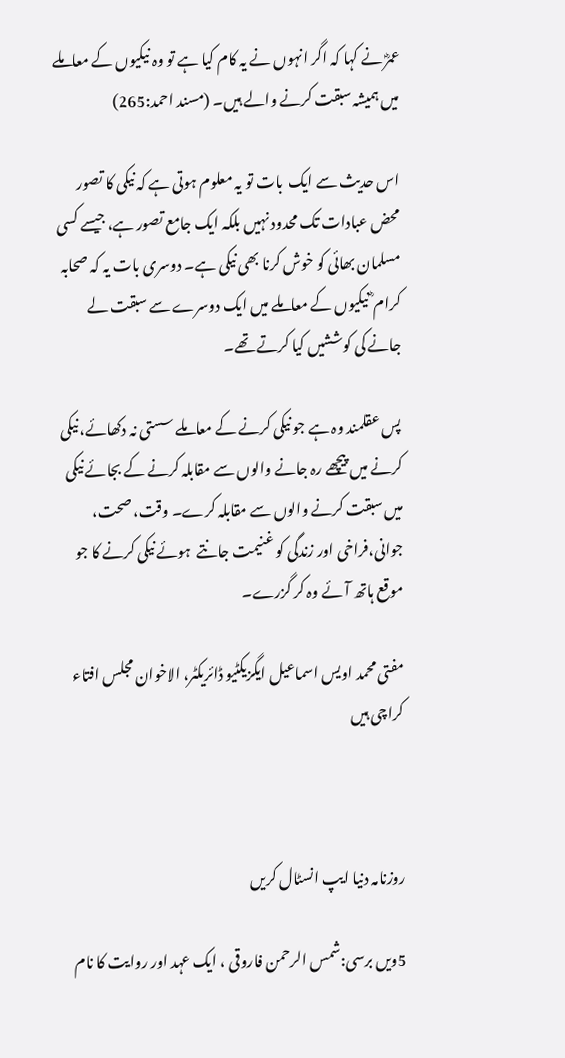عمرؓ نے کہا کہ اگر انہوں نے یہ کام کیا ہے تو وہ نیکیوں کے معاملے میں ہمیشہ سبقت کرنے والے ہیں۔ (مسند احمد:265)

اس حدیث سے ایک  بات تو یہ معلوم ہوتی ہے کہ نیکی کا تصور محض عبادات تک محدود نہیں بلکہ ایک جامع تصور ہے، جیسے کسی مسلمان بھائی کو خوش کرنا بھی نیکی ہے۔ دوسری بات یہ کہ صحابہ کرام ؓ نیکیوں کے معاملے میں ایک دوسرے سے سبقت لے جانے کی کوششیں کیا کرتے تھے۔

پس عقلمند وہ ہے جو نیکی کرنے کے معاملے سستی نہ دکھائے، نیکی کرنے میں پیچھے رہ جانے والوں سے مقابلہ کرنے کے بجائے نیکی میں سبقت کرنے والوں سے مقابلہ کرے۔ وقت، صحت، جوانی،فراخی اور زندگی کو غنیمت جانتے  ہوئے نیکی کرنے کا جو موقع ہاتھ آئے وہ کر گزرے۔

مفتی محمد اویس اسماعیل ایگزیکٹیو ڈائریکٹر، الاخوان مجلس افتاء کراچی ہیں



روزنامہ دنیا ایپ انسٹال کریں

5ویں برسی:شمس الرحمن فاروقی ، ایک عہد اور روایت کا نام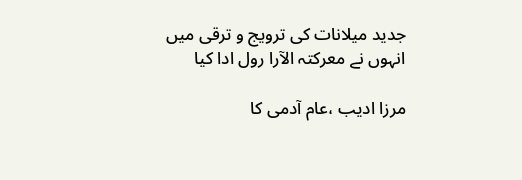جدید میلانات کی ترویج و ترقی میں انہوں نے معرکتہ الآرا رول ادا کیا

مرزا ادیب ،عام آدمی کا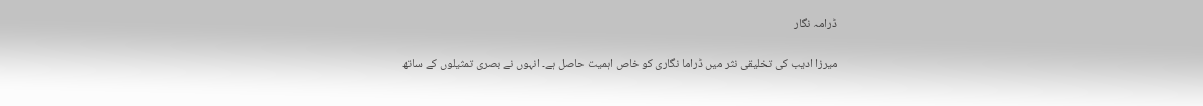ڈرامہ نگار

میرزا ادیب کی تخلیقی نثر میں ڈراما نگاری کو خاص اہمیت حاصل ہے۔ انہوں نے بصری تمثیلوں کے ساتھ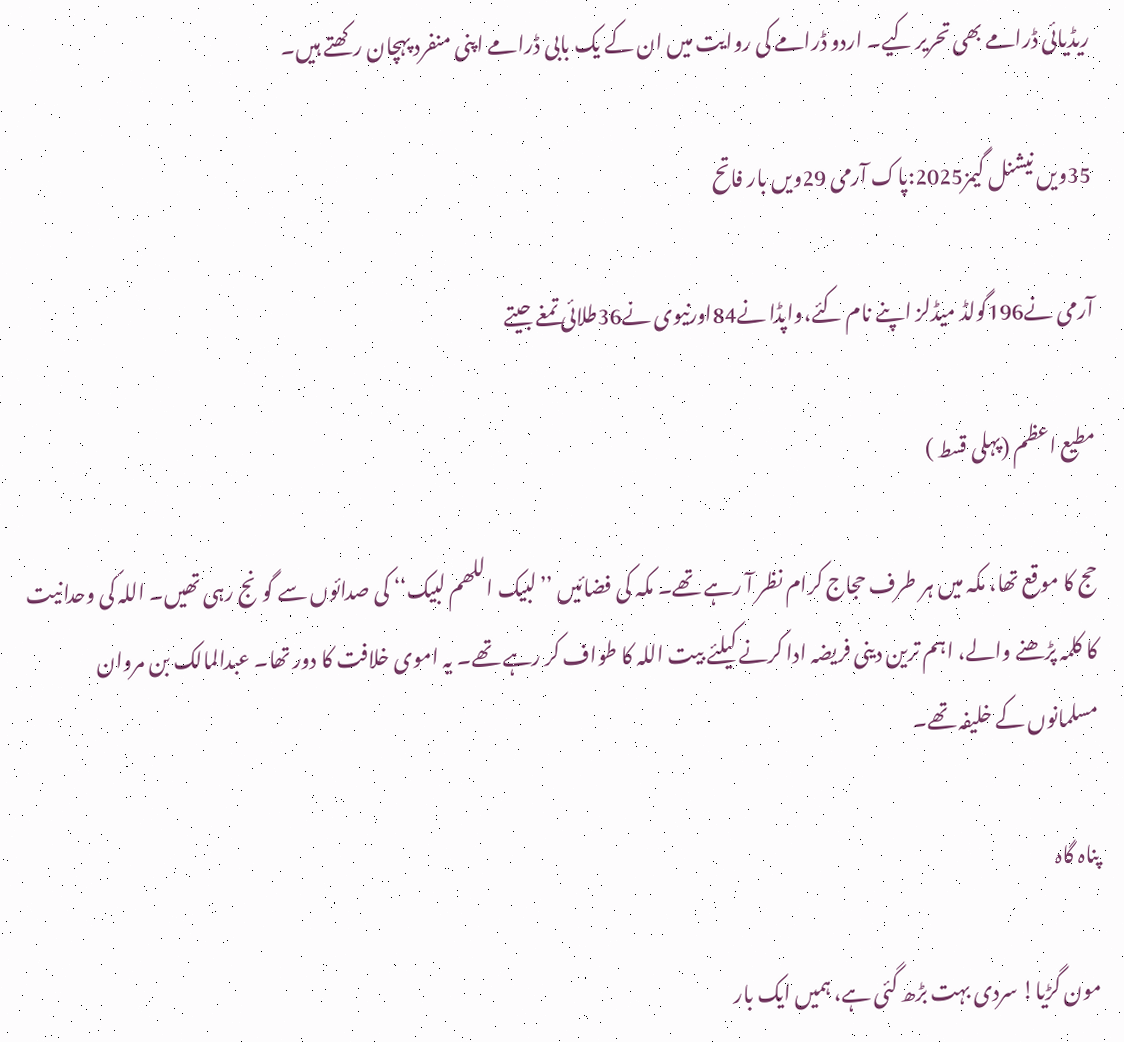ریڈیائی ڈرامے بھی تحریر کیے۔ اردو ڈرامے کی روایت میں ان کے یک بابی ڈرامے اپنی منفرد پہچان رکھتے ہیں۔

35ویں نیشنل گیمز2025:پاک آرمی 29ویں بار فاتح

آرمی نے196گولڈ میڈلز اپنے نام کئے،واپڈا نے84اورنیوی نے36طلائی تمغے جیتے

مطیع اعظم (پہلی قسط )

حج کا موقع تھا، مکہ میں ہر طرف حجاج کرام نظر آ رہے تھے۔ مکہ کی فضائیں ’’لبیک اللھم لبیک‘‘ کی صدائوں سے گونج رہی تھیں۔ اللہ کی وحدانیت کا کلمہ پڑھنے والے، اہم ترین دینی فریضہ ادا کرنے کیلئے بیت اللہ کا طواف کر رہے تھے۔ یہ اموی خلافت کا دور تھا۔ عبدالمالک بن مروان مسلمانوں کے خلیفہ تھے۔

پناہ گاہ

مون گڑیا! سردی بہت بڑھ گئی ہے، ہمیں ایک بار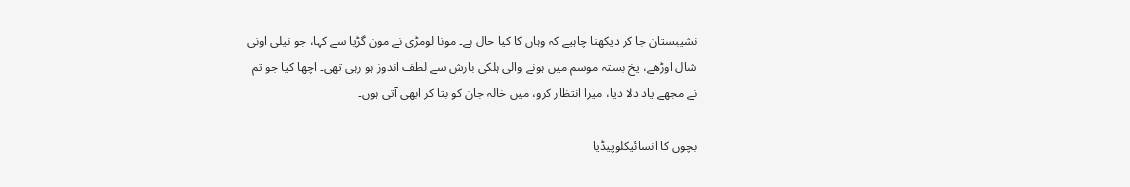نشیبستان جا کر دیکھنا چاہیے کہ وہاں کا کیا حال ہے۔ مونا لومڑی نے مون گڑیا سے کہا، جو نیلی اونی شال اوڑھے، یخ بستہ موسم میں ہونے والی ہلکی بارش سے لطف اندوز ہو رہی تھی۔ اچھا کیا جو تم نے مجھے یاد دلا دیا، میرا انتظار کرو، میں خالہ جان کو بتا کر ابھی آتی ہوں۔

بچوں کا انسائیکلوپیڈیا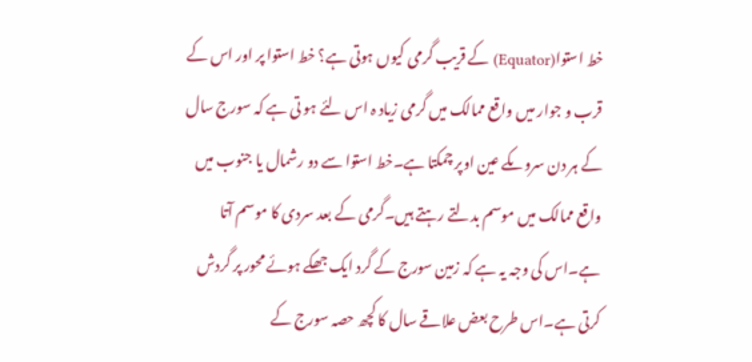خط استوا(Equator) کے قریب گرمی کیوں ہوتی ہے؟ خط استوا پر اور اس کے قرب و جوار میں واقع ممالک میں گرمی زیاد ہ اس لئے ہو تی ہے کہ سورج سال کے ہر دن سروںکے عین اوپر چمکتا ہے۔خط استوا سے دو رشمال یا جنوب میں واقع ممالک میں موسم بدلتے رہتے ہیں۔گرمی کے بعد سردی کا موسم آتا ہے۔اس کی وجہ یہ ہے کہ زمین سورج کے گرد ایک جھکے ہوئے محور پر گردش کرتی ہے۔اس طرح بعض علاقے سال کا کچھ حصہ سورج کے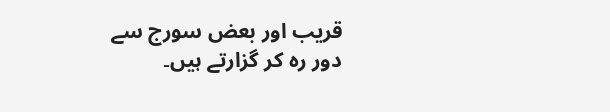قریب اور بعض سورج سے دور رہ کر گزارتے ہیں۔